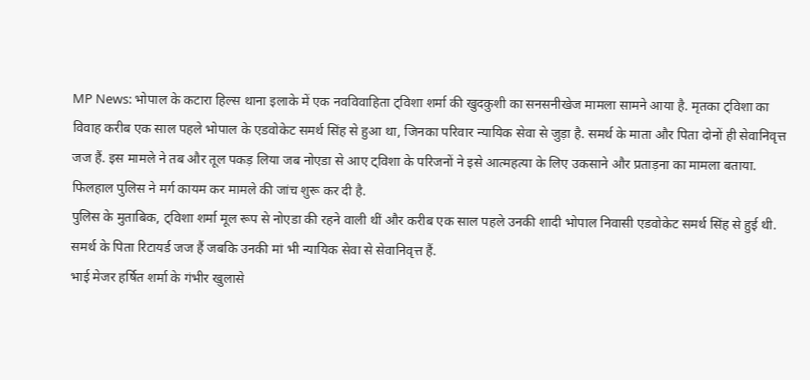MP News: भोपाल के कटारा हिल्स थाना इलाके में एक नवविवाहिता ट्विशा शर्मा की खुदकुशी का सनसनीखेज मामला सामने आया है. मृतका ट्विशा का विवाह करीब एक साल पहले भोपाल के एडवोकेट समर्थ सिंह से हुआ था, जिनका परिवार न्यायिक सेवा से जुड़ा है. समर्थ के माता और पिता दोनों ही सेवानिवृत्त जज हैं. इस मामले ने तब और तूल पकड़ लिया जब नोएडा से आए ट्विशा के परिजनों ने इसे आत्महत्या के लिए उकसाने और प्रताड़ना का मामला बताया. फिलहाल पुलिस ने मर्ग कायम कर मामले की जांच शुरू कर दी है.
पुलिस के मुताबिक, ट्विशा शर्मा मूल रूप से नोएडा की रहने वाली थीं और करीब एक साल पहले उनकी शादी भोपाल निवासी एडवोकेट समर्थ सिंह से हुई थी. समर्थ के पिता रिटायर्ड जज हैं जबकि उनकी मां भी न्यायिक सेवा से सेवानिवृत्त हैं.
भाई मेजर हर्षित शर्मा के गंभीर खुलासे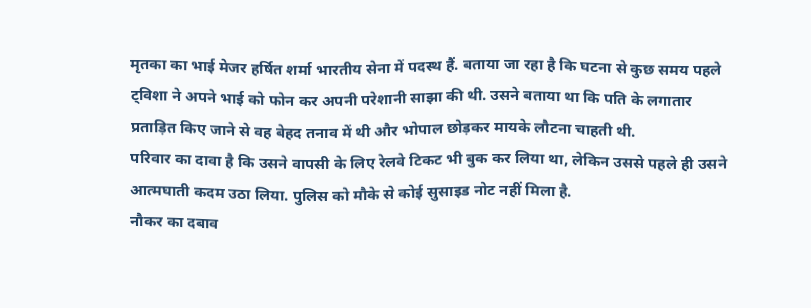मृतका का भाई मेजर हर्षित शर्मा भारतीय सेना में पदस्थ हैं. बताया जा रहा है कि घटना से कुछ समय पहले ट्विशा ने अपने भाई को फोन कर अपनी परेशानी साझा की थी. उसने बताया था कि पति के लगातार प्रताड़ित किए जाने से वह बेहद तनाव में थी और भोपाल छोड़कर मायके लौटना चाहती थी.
परिवार का दावा है कि उसने वापसी के लिए रेलवे टिकट भी बुक कर लिया था, लेकिन उससे पहले ही उसने आत्मघाती कदम उठा लिया. पुलिस को मौके से कोई सुसाइड नोट नहीं मिला है.
नौकर का दबाव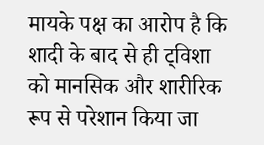मायके पक्ष का आरोप है कि शादी के बाद से ही ट्विशा को मानसिक और शारीरिक रूप से परेशान किया जा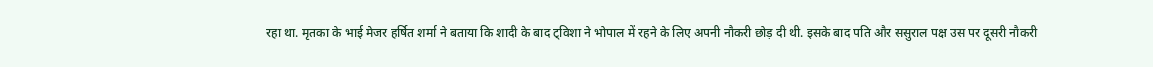रहा था. मृतका के भाई मेजर हर्षित शर्मा ने बताया कि शादी के बाद ट्विशा ने भोपाल में रहने के लिए अपनी नौकरी छोड़ दी थी. इसके बाद पति और ससुराल पक्ष उस पर दूसरी नौकरी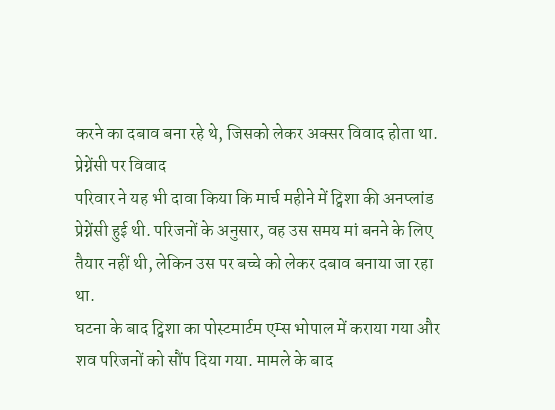करने का दबाव बना रहे थे, जिसको लेकर अक्सर विवाद होता था.
प्रेग्नेंसी पर विवाद
परिवार ने यह भी दावा किया कि मार्च महीने में ट्विशा की अनप्लांड प्रेग्नेंसी हुई थी. परिजनों के अनुसार, वह उस समय मां बनने के लिए तैयार नहीं थी, लेकिन उस पर बच्चे को लेकर दबाव बनाया जा रहा था.
घटना के बाद ट्विशा का पोस्टमार्टम एम्स भोपाल में कराया गया और शव परिजनों को सौंप दिया गया. मामले के बाद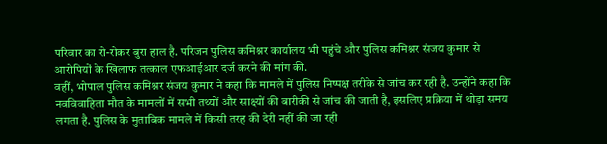परिवार का रो-रोकर बुरा हाल है. परिजन पुलिस कमिश्नर कार्यालय भी पहुंचे और पुलिस कमिश्नर संजय कुमार से आरोपियों के खिलाफ तत्काल एफआईआर दर्ज करने की मांग की.
वहीं, भोपाल पुलिस कमिश्नर संजय कुमार ने कहा कि मामले में पुलिस निष्पक्ष तरीके से जांच कर रही है. उन्होंने कहा कि नवविवाहिता मौत के मामलों में सभी तथ्यों और साक्ष्यों की बारीकी से जांच की जाती है, इसलिए प्रक्रिया में थोड़ा समय लगता है. पुलिस के मुताबिक मामले में किसी तरह की देरी नहीं की जा रही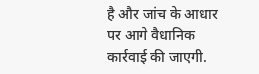है और जांच के आधार पर आगे वैधानिक कार्रवाई की जाएगी.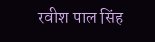रवीश पाल सिंह